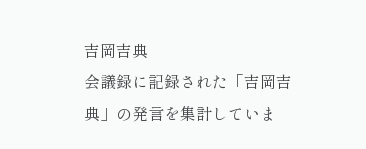吉岡吉典
会議録に記録された「吉岡吉典」の発言を集計していま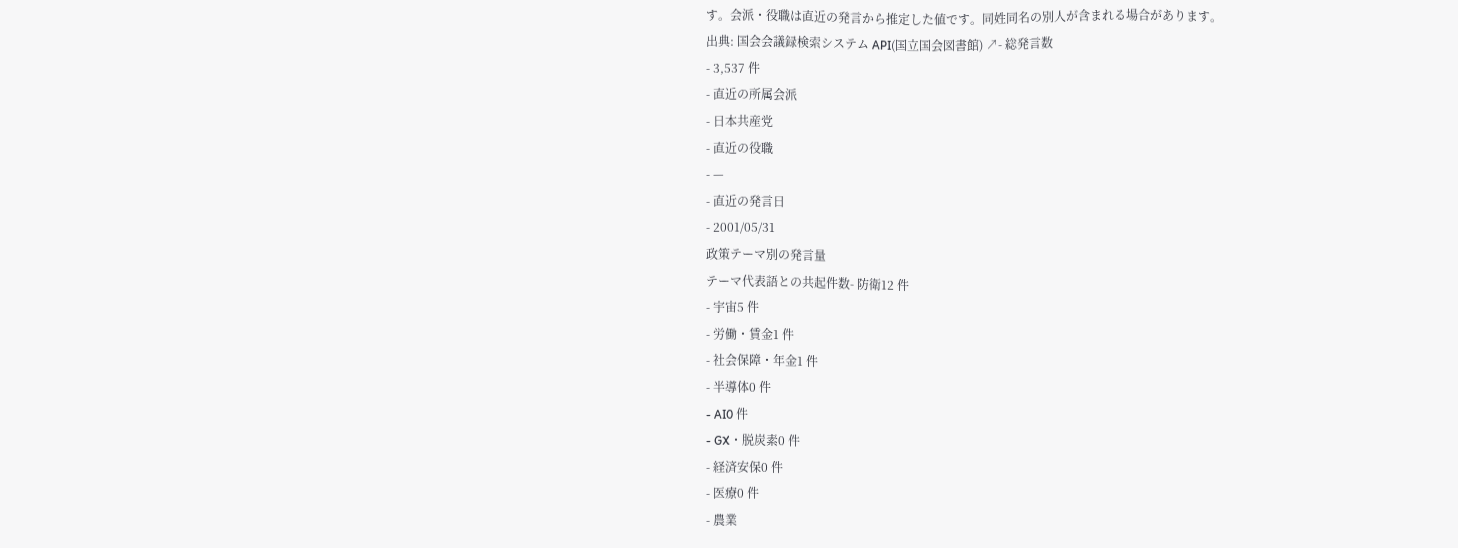す。会派・役職は直近の発言から推定した値です。同姓同名の別人が含まれる場合があります。
出典: 国会会議録検索システム API(国立国会図書館) ↗- 総発言数
- 3,537 件
- 直近の所属会派
- 日本共産党
- 直近の役職
- —
- 直近の発言日
- 2001/05/31
政策テーマ別の発言量
テーマ代表語との共起件数- 防衛12 件
- 宇宙5 件
- 労働・賃金1 件
- 社会保障・年金1 件
- 半導体0 件
- AI0 件
- GX・脱炭素0 件
- 経済安保0 件
- 医療0 件
- 農業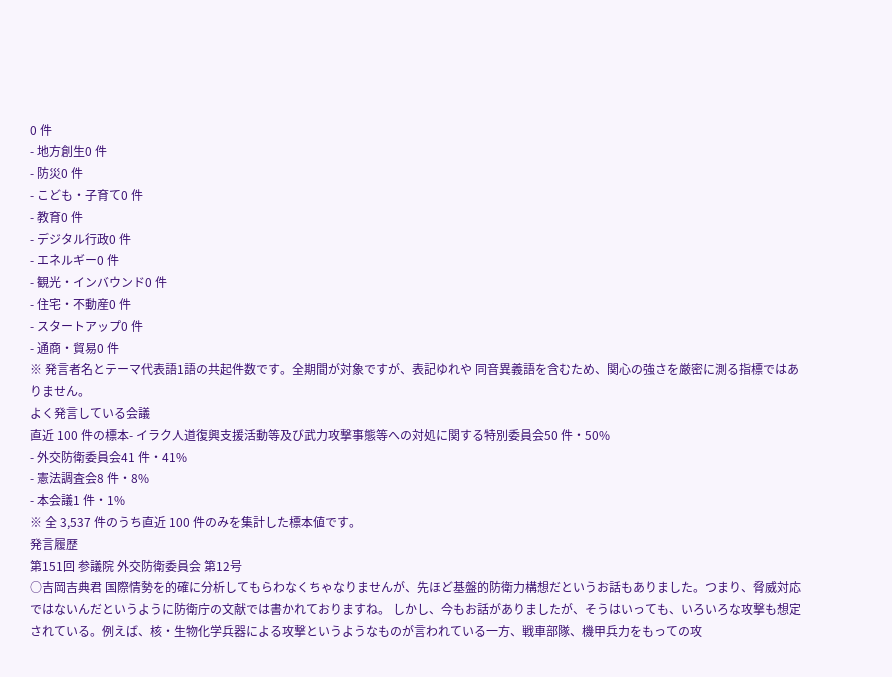0 件
- 地方創生0 件
- 防災0 件
- こども・子育て0 件
- 教育0 件
- デジタル行政0 件
- エネルギー0 件
- 観光・インバウンド0 件
- 住宅・不動産0 件
- スタートアップ0 件
- 通商・貿易0 件
※ 発言者名とテーマ代表語1語の共起件数です。全期間が対象ですが、表記ゆれや 同音異義語を含むため、関心の強さを厳密に測る指標ではありません。
よく発言している会議
直近 100 件の標本- イラク人道復興支援活動等及び武力攻撃事態等への対処に関する特別委員会50 件・50%
- 外交防衛委員会41 件・41%
- 憲法調査会8 件・8%
- 本会議1 件・1%
※ 全 3,537 件のうち直近 100 件のみを集計した標本値です。
発言履歴
第151回 参議院 外交防衛委員会 第12号
○吉岡吉典君 国際情勢を的確に分析してもらわなくちゃなりませんが、先ほど基盤的防衛力構想だというお話もありました。つまり、脅威対応ではないんだというように防衛庁の文献では書かれておりますね。 しかし、今もお話がありましたが、そうはいっても、いろいろな攻撃も想定されている。例えば、核・生物化学兵器による攻撃というようなものが言われている一方、戦車部隊、機甲兵力をもっての攻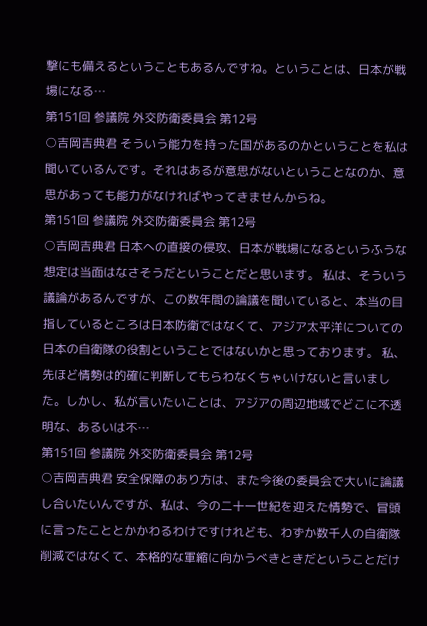撃にも備えるということもあるんですね。ということは、日本が戦場になる…
第151回 参議院 外交防衛委員会 第12号
○吉岡吉典君 そういう能力を持った国があるのかということを私は聞いているんです。それはあるが意思がないということなのか、意思があっても能力がなければやってきませんからね。
第151回 参議院 外交防衛委員会 第12号
○吉岡吉典君 日本への直接の侵攻、日本が戦場になるというふうな想定は当面はなさそうだということだと思います。 私は、そういう議論があるんですが、この数年間の論議を聞いていると、本当の目指しているところは日本防衛ではなくて、アジア太平洋についての日本の自衛隊の役割ということではないかと思っております。 私、先ほど情勢は的確に判断してもらわなくちゃいけないと言いました。しかし、私が言いたいことは、アジアの周辺地域でどこに不透明な、あるいは不…
第151回 参議院 外交防衛委員会 第12号
○吉岡吉典君 安全保障のあり方は、また今後の委員会で大いに論議し合いたいんですが、私は、今の二十一世紀を迎えた情勢で、冒頭に言ったこととかかわるわけですけれども、わずか数千人の自衛隊削減ではなくて、本格的な軍縮に向かうべきときだということだけ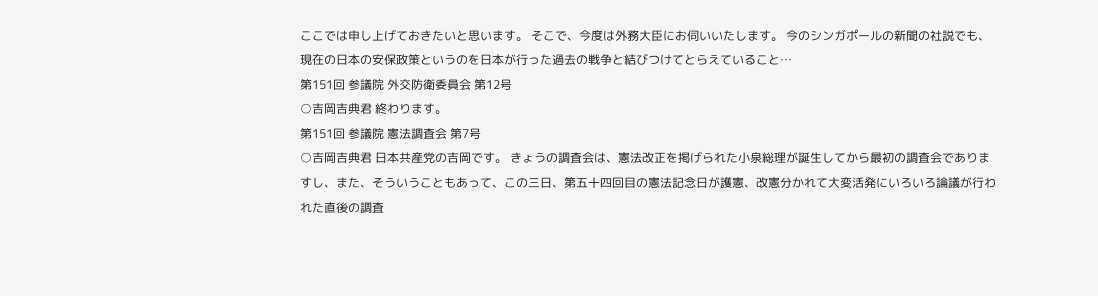ここでは申し上げておきたいと思います。 そこで、今度は外務大臣にお伺いいたします。 今のシンガポールの新聞の社説でも、現在の日本の安保政策というのを日本が行った過去の戦争と結びつけてとらえていること…
第151回 参議院 外交防衛委員会 第12号
○吉岡吉典君 終わります。
第151回 参議院 憲法調査会 第7号
○吉岡吉典君 日本共産党の吉岡です。 きょうの調査会は、憲法改正を掲げられた小泉総理が誕生してから最初の調査会でありますし、また、そういうこともあって、この三日、第五十四回目の憲法記念日が護憲、改憲分かれて大変活発にいろいろ論議が行われた直後の調査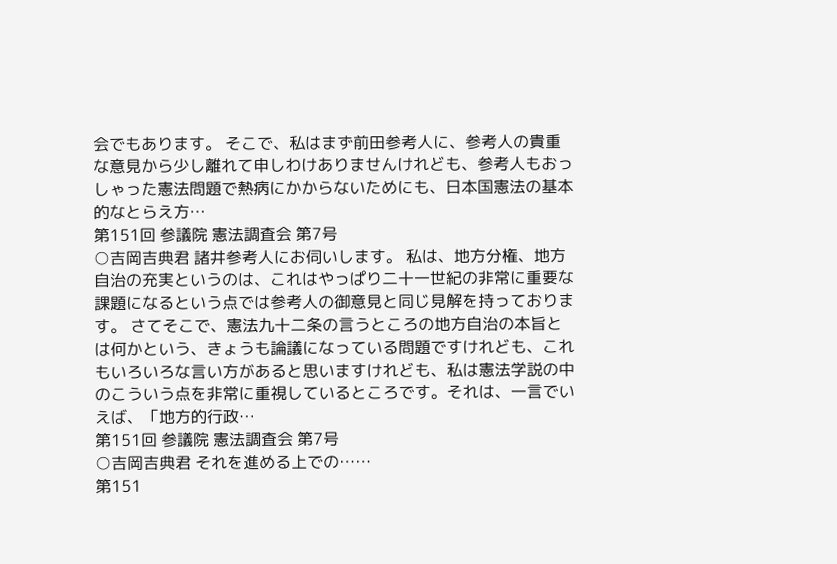会でもあります。 そこで、私はまず前田参考人に、参考人の貴重な意見から少し離れて申しわけありませんけれども、参考人もおっしゃった憲法問題で熱病にかからないためにも、日本国憲法の基本的なとらえ方…
第151回 参議院 憲法調査会 第7号
○吉岡吉典君 諸井参考人にお伺いします。 私は、地方分権、地方自治の充実というのは、これはやっぱり二十一世紀の非常に重要な課題になるという点では参考人の御意見と同じ見解を持っております。 さてそこで、憲法九十二条の言うところの地方自治の本旨とは何かという、きょうも論議になっている問題ですけれども、これもいろいろな言い方があると思いますけれども、私は憲法学説の中のこういう点を非常に重視しているところです。それは、一言でいえば、「地方的行政…
第151回 参議院 憲法調査会 第7号
○吉岡吉典君 それを進める上での……
第151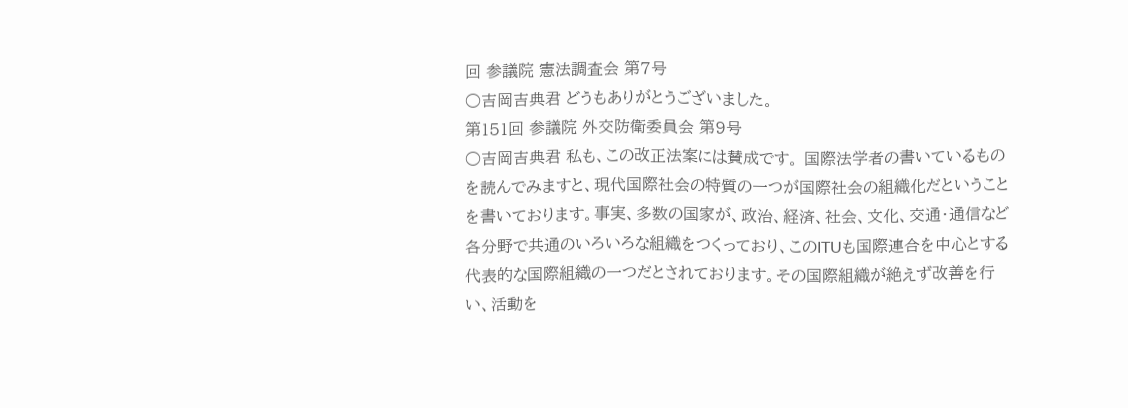回 参議院 憲法調査会 第7号
○吉岡吉典君 どうもありがとうございました。
第151回 参議院 外交防衛委員会 第9号
○吉岡吉典君 私も、この改正法案には賛成です。 国際法学者の書いているものを読んでみますと、現代国際社会の特質の一つが国際社会の組織化だということを書いております。事実、多数の国家が、政治、経済、社会、文化、交通・通信など各分野で共通のいろいろな組織をつくっており、このITUも国際連合を中心とする代表的な国際組織の一つだとされております。その国際組織が絶えず改善を行い、活動を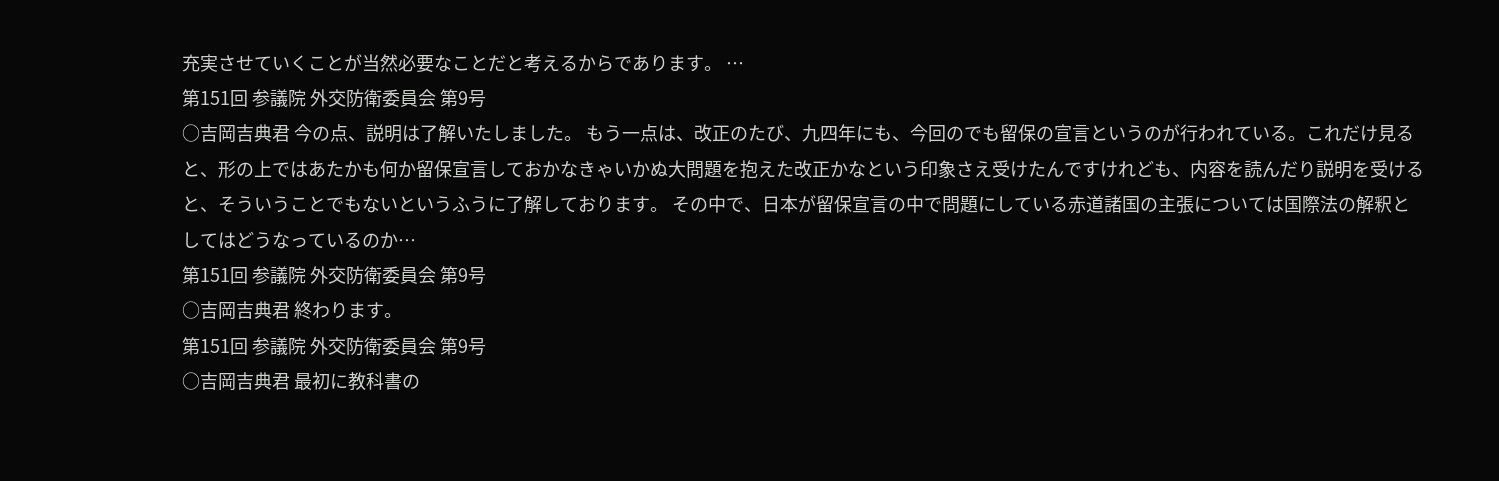充実させていくことが当然必要なことだと考えるからであります。 …
第151回 参議院 外交防衛委員会 第9号
○吉岡吉典君 今の点、説明は了解いたしました。 もう一点は、改正のたび、九四年にも、今回のでも留保の宣言というのが行われている。これだけ見ると、形の上ではあたかも何か留保宣言しておかなきゃいかぬ大問題を抱えた改正かなという印象さえ受けたんですけれども、内容を読んだり説明を受けると、そういうことでもないというふうに了解しております。 その中で、日本が留保宣言の中で問題にしている赤道諸国の主張については国際法の解釈としてはどうなっているのか…
第151回 参議院 外交防衛委員会 第9号
○吉岡吉典君 終わります。
第151回 参議院 外交防衛委員会 第9号
○吉岡吉典君 最初に教科書の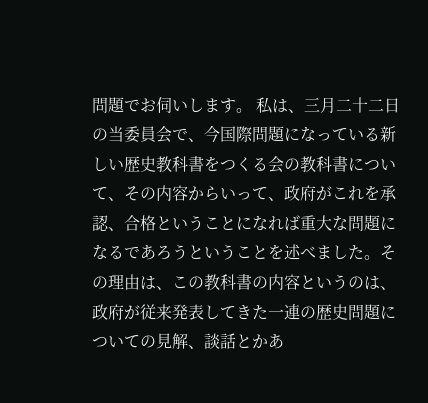問題でお伺いします。 私は、三月二十二日の当委員会で、今国際問題になっている新しい歴史教科書をつくる会の教科書について、その内容からいって、政府がこれを承認、合格ということになれば重大な問題になるであろうということを述べました。その理由は、この教科書の内容というのは、政府が従来発表してきた一連の歴史問題についての見解、談話とかあ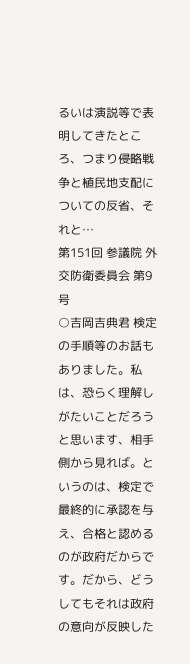るいは演説等で表明してきたところ、つまり侵略戦争と植民地支配についての反省、それと…
第151回 参議院 外交防衛委員会 第9号
○吉岡吉典君 検定の手順等のお話もありました。私は、恐らく理解しがたいことだろうと思います、相手側から見れば。というのは、検定で最終的に承認を与え、合格と認めるのが政府だからです。だから、どうしてもそれは政府の意向が反映した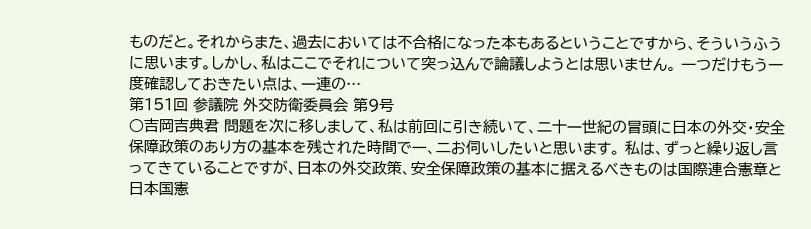ものだと。それからまた、過去においては不合格になった本もあるということですから、そういうふうに思います。しかし、私はここでそれについて突っ込んで論議しようとは思いません。 一つだけもう一度確認しておきたい点は、一連の…
第151回 参議院 外交防衛委員会 第9号
○吉岡吉典君 問題を次に移しまして、私は前回に引き続いて、二十一世紀の冒頭に日本の外交・安全保障政策のあり方の基本を残された時間で一、二お伺いしたいと思います。 私は、ずっと繰り返し言ってきていることですが、日本の外交政策、安全保障政策の基本に据えるべきものは国際連合憲章と日本国憲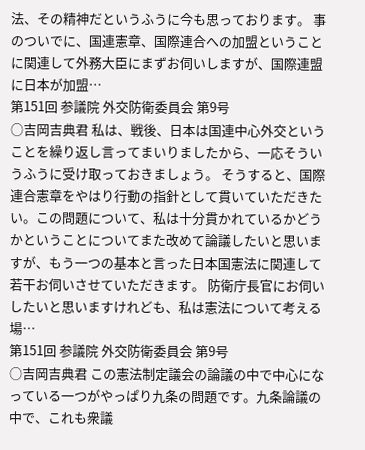法、その精神だというふうに今も思っております。 事のついでに、国連憲章、国際連合への加盟ということに関連して外務大臣にまずお伺いしますが、国際連盟に日本が加盟…
第151回 参議院 外交防衛委員会 第9号
○吉岡吉典君 私は、戦後、日本は国連中心外交ということを繰り返し言ってまいりましたから、一応そういうふうに受け取っておきましょう。 そうすると、国際連合憲章をやはり行動の指針として貫いていただきたい。この問題について、私は十分貫かれているかどうかということについてまた改めて論議したいと思いますが、もう一つの基本と言った日本国憲法に関連して若干お伺いさせていただきます。 防衛庁長官にお伺いしたいと思いますけれども、私は憲法について考える場…
第151回 参議院 外交防衛委員会 第9号
○吉岡吉典君 この憲法制定議会の論議の中で中心になっている一つがやっぱり九条の問題です。九条論議の中で、これも衆議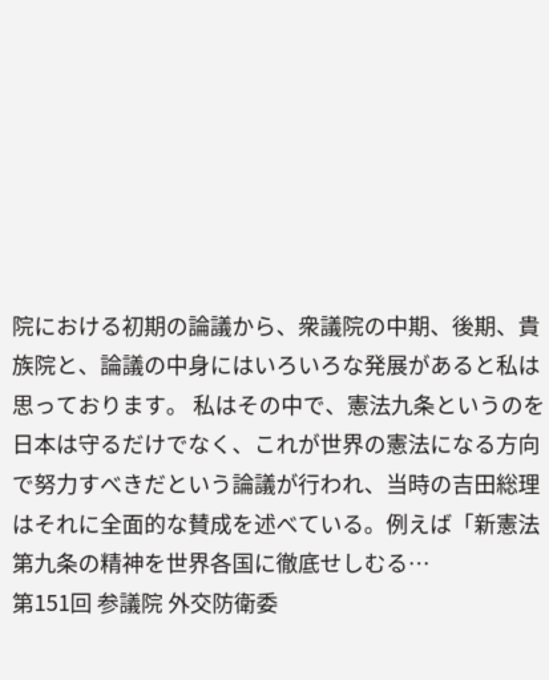院における初期の論議から、衆議院の中期、後期、貴族院と、論議の中身にはいろいろな発展があると私は思っております。 私はその中で、憲法九条というのを日本は守るだけでなく、これが世界の憲法になる方向で努力すべきだという論議が行われ、当時の吉田総理はそれに全面的な賛成を述べている。例えば「新憲法第九条の精神を世界各国に徹底せしむる…
第151回 参議院 外交防衛委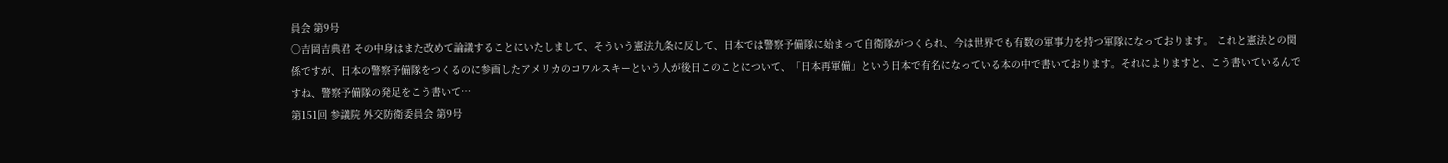員会 第9号
○吉岡吉典君 その中身はまた改めて論議することにいたしまして、そういう憲法九条に反して、日本では警察予備隊に始まって自衛隊がつくられ、今は世界でも有数の軍事力を持つ軍隊になっております。 これと憲法との関係ですが、日本の警察予備隊をつくるのに参画したアメリカのコワルスキーという人が後日このことについて、「日本再軍備」という日本で有名になっている本の中で書いております。それによりますと、こう書いているんですね、警察予備隊の発足をこう書いて…
第151回 参議院 外交防衛委員会 第9号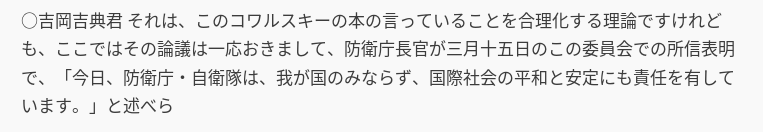○吉岡吉典君 それは、このコワルスキーの本の言っていることを合理化する理論ですけれども、ここではその論議は一応おきまして、防衛庁長官が三月十五日のこの委員会での所信表明で、「今日、防衛庁・自衛隊は、我が国のみならず、国際社会の平和と安定にも責任を有しています。」と述べら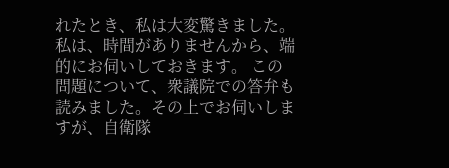れたとき、私は大変驚きました。私は、時間がありませんから、端的にお伺いしておきます。 この問題について、衆議院での答弁も読みました。その上でお伺いしますが、自衛隊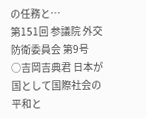の任務と…
第151回 参議院 外交防衛委員会 第9号
○吉岡吉典君 日本が国として国際社会の平和と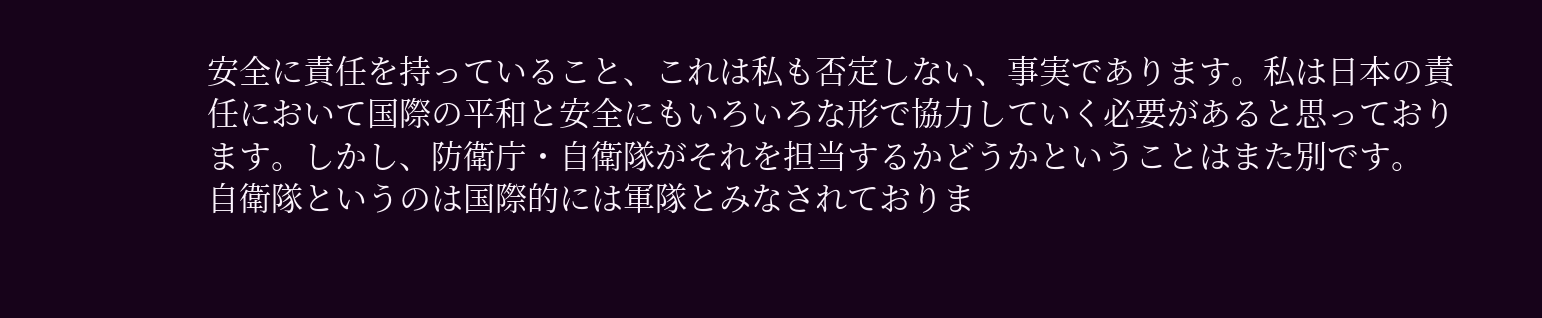安全に責任を持っていること、これは私も否定しない、事実であります。私は日本の責任において国際の平和と安全にもいろいろな形で協力していく必要があると思っております。しかし、防衛庁・自衛隊がそれを担当するかどうかということはまた別です。 自衛隊というのは国際的には軍隊とみなされておりま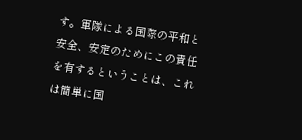す。軍隊による国際の平和と安全、安定のためにこの責任を有するということは、これは簡単に国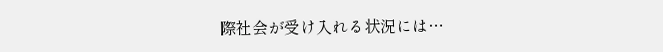際社会が受け入れる状況には…